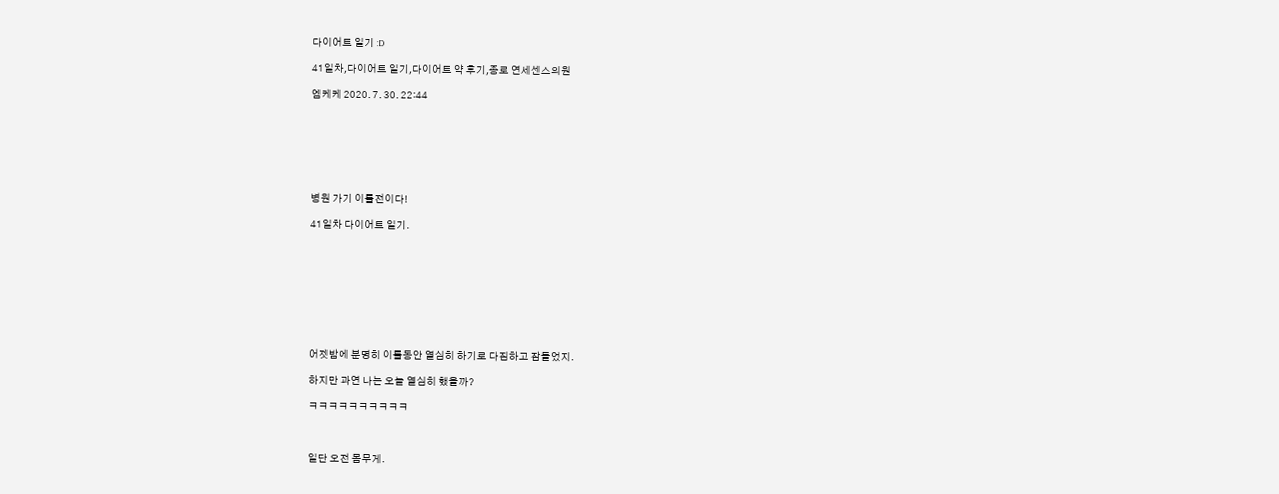다이어트 일기 :D

41일차,다이어트 일기,다이어트 약 후기,종로 연세센스의원

엠케케 2020. 7. 30. 22:44







병원 가기 이틀전이다!

41일차 다이어트 일기.









어젯밤에 분명히 이틀동안 열심히 하기로 다짐하고 잠들었지.

하지만 과연 나는 오늘 열심히 했을까?

ㅋㅋㅋㅋㅋㅋㅋㅋㅋㅋ



일단 오전 몸무게.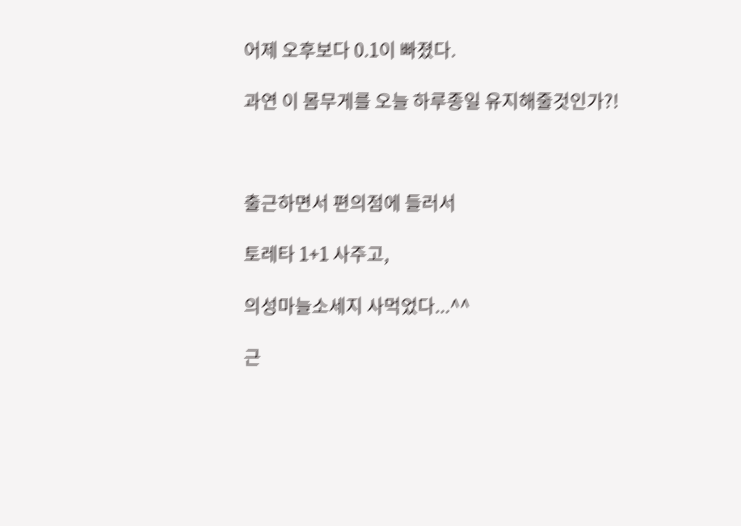어제 오후보다 0.1이 빠졌다.

과연 이 몸무게를 오늘 하루종일 유지해줄것인가?!



출근하면서 편의점에 들러서

토레타 1+1 사주고,

의성마늘소세지 사먹었다...^^

근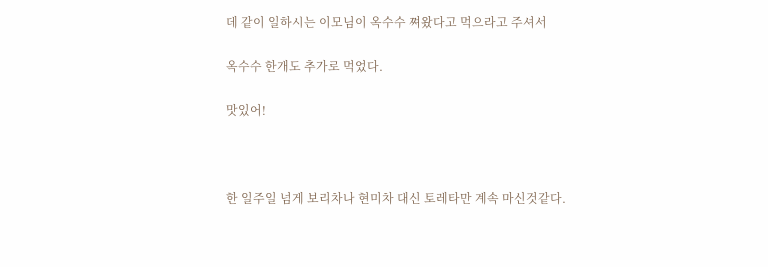데 같이 일하시는 이모님이 옥수수 쪄왔다고 먹으라고 주셔서

옥수수 한개도 추가로 먹었다.

맛있어!



한 일주일 넘게 보리차나 현미차 대신 토레타만 계속 마신것같다.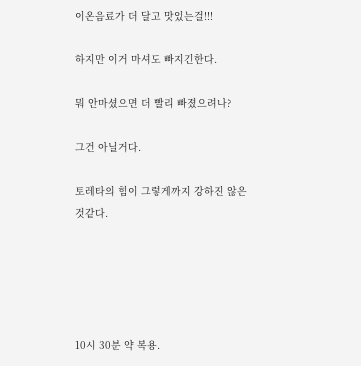이온음료가 더 달고 맛있는걸!!!

하지만 이거 마셔도 빠지긴한다.

뭐 안마셨으면 더 빨리 빠졌으려나?

그건 아닐거다.

토레타의 힘이 그렇게까지 강하진 않은것같다.





10시 30분 약 복용.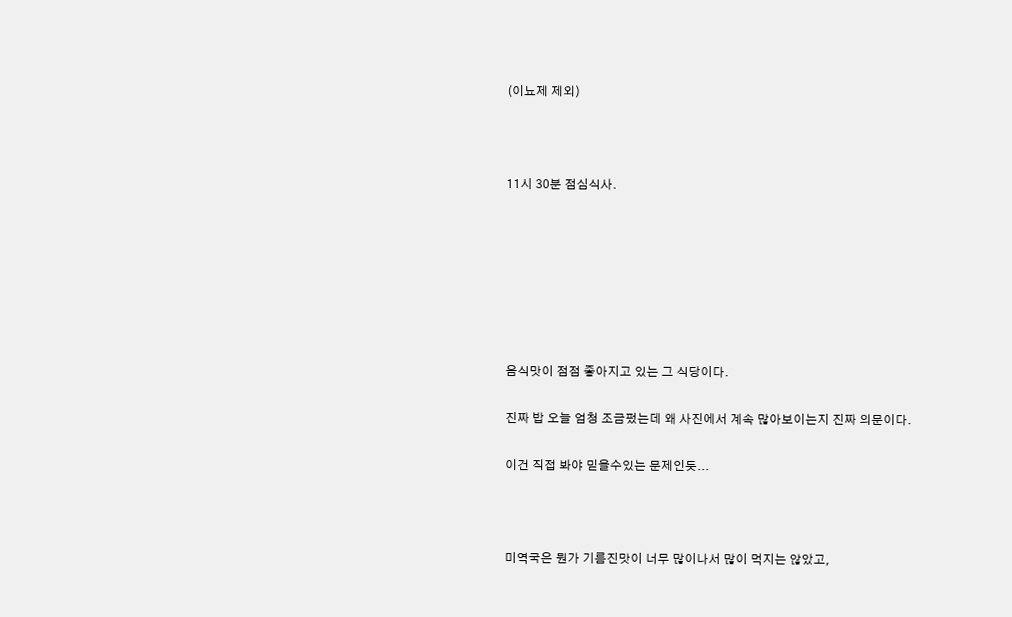(이뇨제 제외)



11시 30분 점심식사.







음식맛이 점점 좋아지고 있는 그 식당이다.

진짜 밥 오늘 엄청 조금펐는데 왜 사진에서 계속 많아보이는지 진짜 의문이다.

이건 직접 봐야 믿을수있는 문제인듯...



미역국은 뭔가 기름진맛이 너무 많이나서 많이 먹지는 않았고,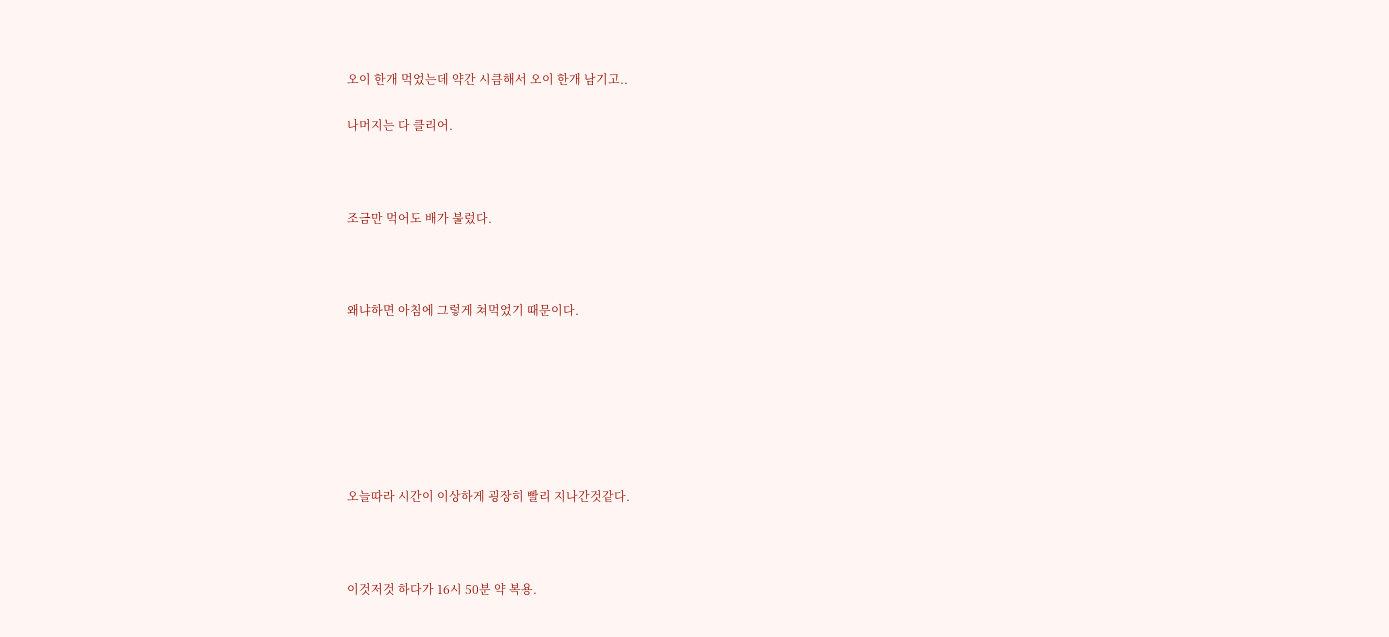오이 한개 먹었는데 약간 시큼해서 오이 한개 남기고..

나머지는 다 클리어.



조금만 먹어도 배가 불렀다.



왜냐하면 아침에 그렇게 쳐먹었기 때문이다.







오늘따라 시간이 이상하게 굉장히 빨리 지나간것같다.



이것저것 하다가 16시 50분 약 복용.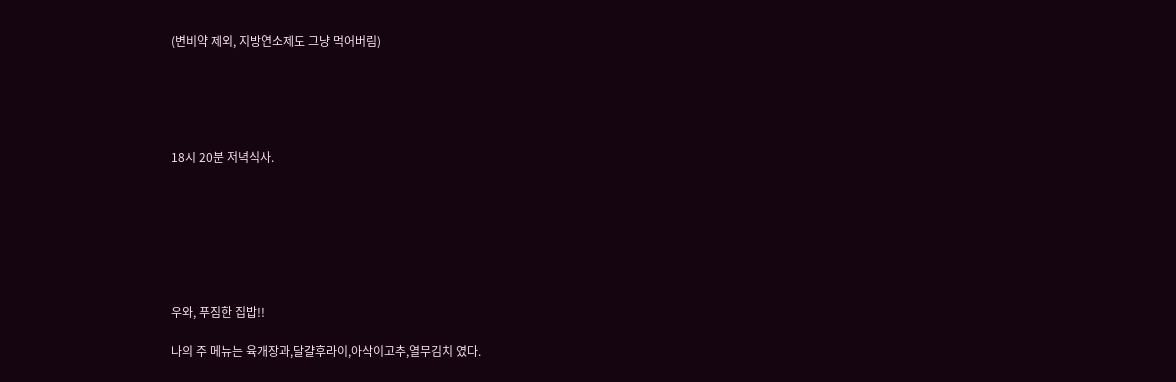(변비약 제외, 지방연소제도 그냥 먹어버림)





18시 20분 저녁식사.







우와, 푸짐한 집밥!!

나의 주 메뉴는 육개장과,달걀후라이,아삭이고추,열무김치 였다.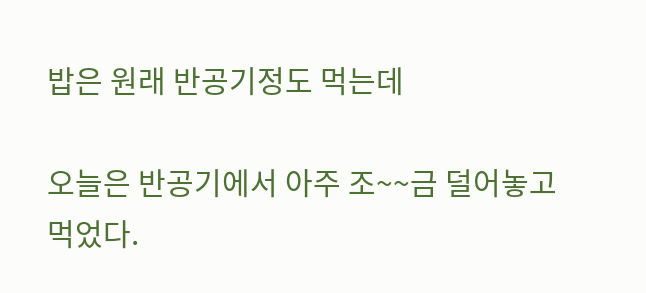밥은 원래 반공기정도 먹는데

오늘은 반공기에서 아주 조~~금 덜어놓고 먹었다.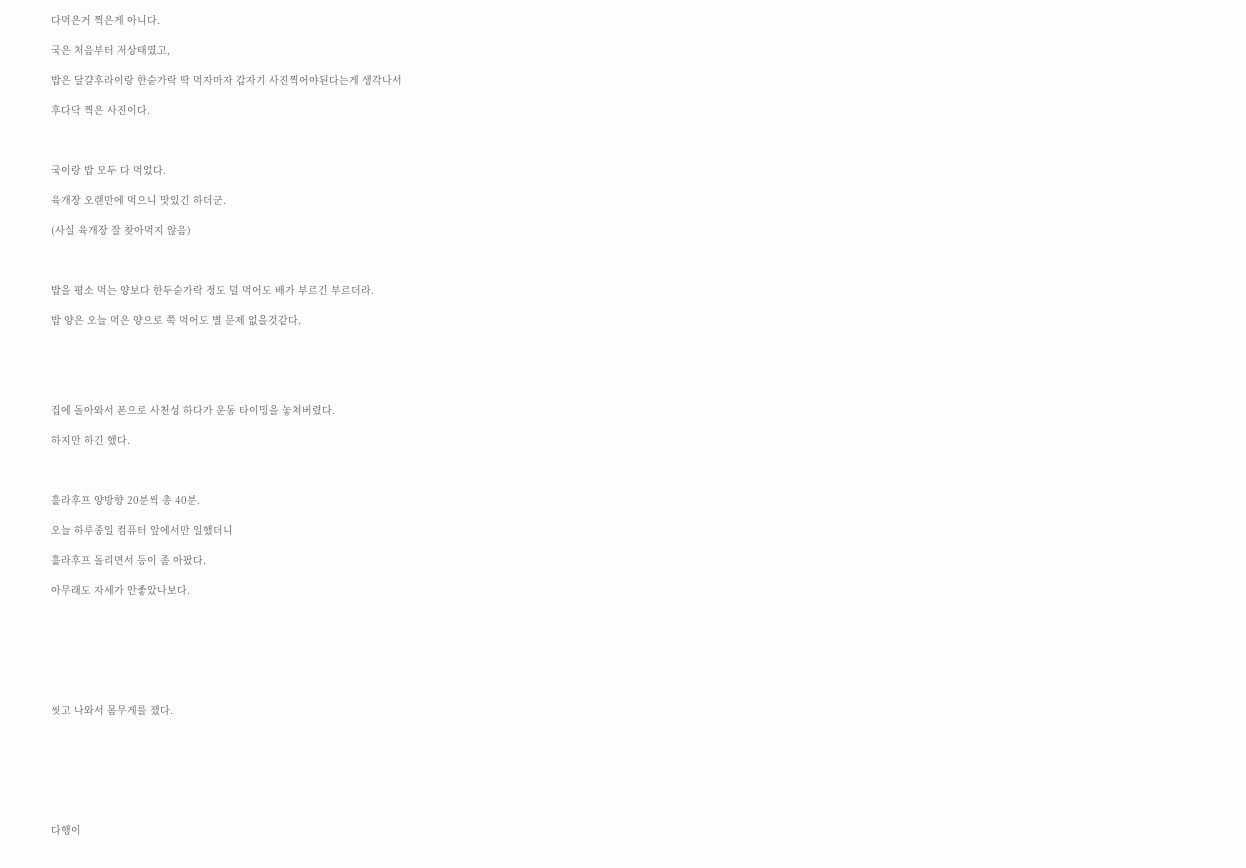다먹은거 찍은게 아니다.

국은 처음부터 저상태였고,

밥은 달걀후라이랑 한숟가락 딱 먹자마자 갑자기 사진찍어야된다는게 생각나서

후다닥 찍은 사진이다.



국이랑 밥 모두 다 먹었다.

육개장 오랜만에 먹으니 맛있긴 하더군.

(사실 육개장 잘 찾아먹지 않음)



밥을 평소 먹는 양보다 한두숟가락 정도 덜 먹어도 배가 부르긴 부르더라.

밥 양은 오늘 먹은 양으로 쭉 먹어도 별 문제 없을것같다.





집에 돌아와서 폰으로 사천성 하다가 운동 타이밍을 놓쳐버렸다.

하지만 하긴 했다.



훌라후프 양방향 20분씩 총 40분.

오늘 하루종일 컴퓨터 앞에서만 일했더니

훌라후프 돌리면서 등이 좀 아팠다.

아무래도 자세가 안좋았나보다.







씻고 나와서 몸무게를 쟀다.







다행이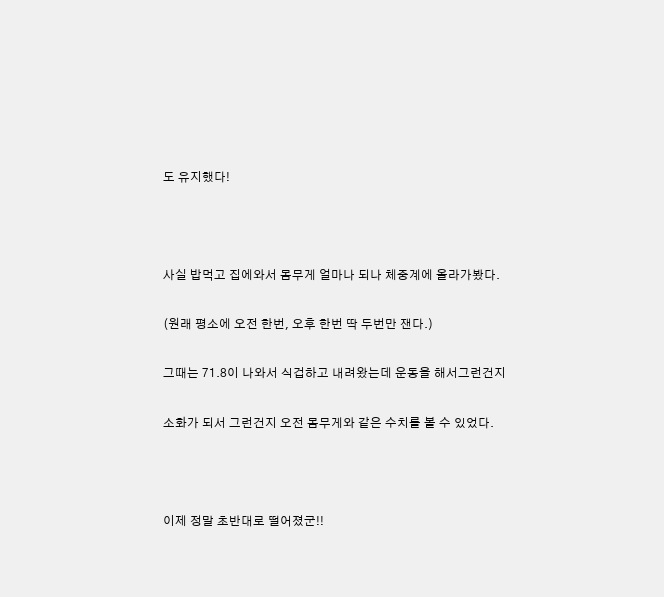도 유지했다!



사실 밥먹고 집에와서 몸무게 얼마나 되나 체중계에 올라가봤다.

(원래 평소에 오전 한번, 오후 한번 딱 두번만 잰다.)

그때는 71.8이 나와서 식겁하고 내려왔는데 운동을 해서그런건지

소화가 되서 그런건지 오전 몸무게와 같은 수치를 볼 수 있었다.



이제 정말 초반대로 떨어졌군!!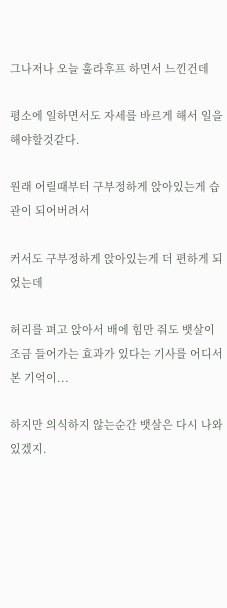그나저나 오늘 훌라후프 하면서 느낀건데

평소에 일하면서도 자세를 바르게 해서 일을 해야할것같다.

원래 어릴때부터 구부정하게 앉아있는게 습관이 되어버려서

커서도 구부정하게 앉아있는게 더 편하게 되었는데

허리를 펴고 앉아서 배에 힘만 줘도 뱃살이 조금 들어가는 효과가 있다는 기사를 어디서 본 기억이...

하지만 의식하지 않는순간 뱃살은 다시 나와있겠지.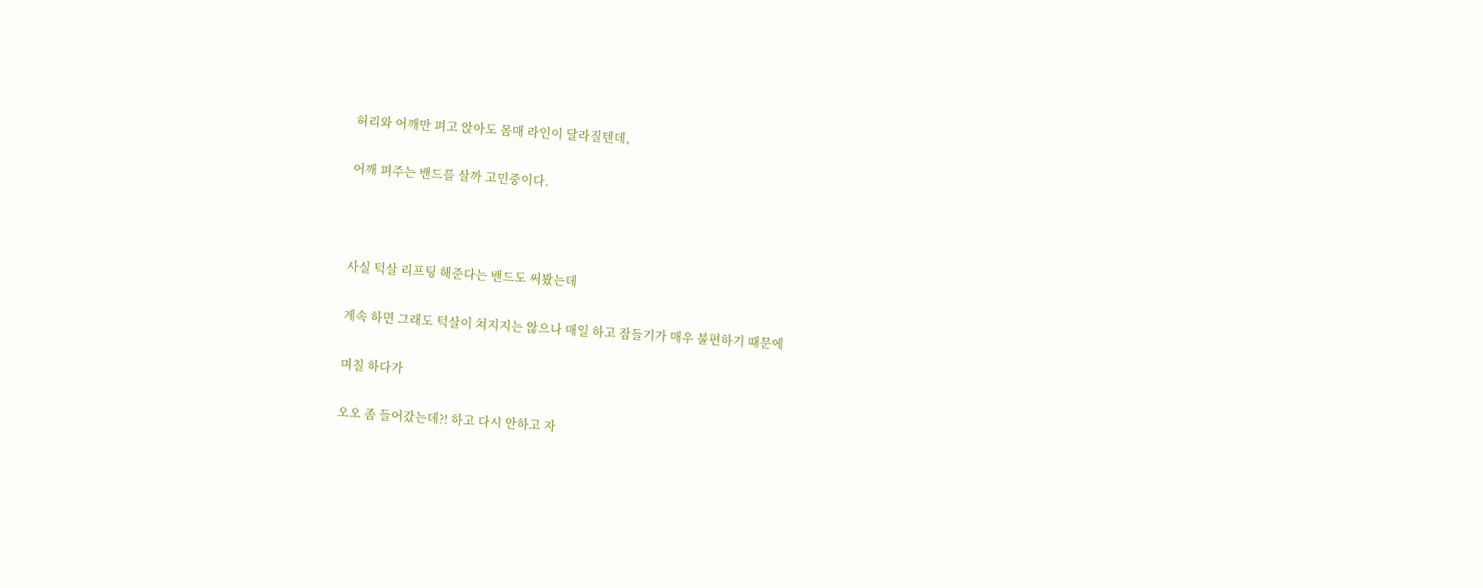허리와 어깨만 펴고 앉아도 몸매 라인이 달라질텐데,

어깨 펴주는 밴드를 살까 고민중이다.



사실 턱살 리프팅 해준다는 밴드도 써봤는데

계속 하면 그래도 턱살이 쳐지지는 않으나 매일 하고 잠들기가 매우 불편하기 때문에

며칠 하다가

오오 좀 들어갔는데?! 하고 다시 안하고 자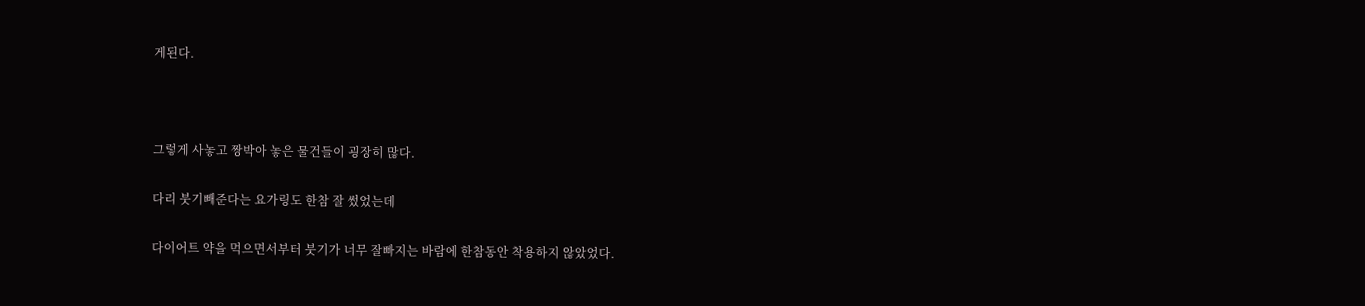게된다.



그렇게 사놓고 짱박아 놓은 물건들이 굉장히 많다.

다리 붓기빼준다는 요가링도 한참 잘 썼었는데

다이어트 약을 먹으면서부터 붓기가 너무 잘빠지는 바람에 한참동안 착용하지 않았었다.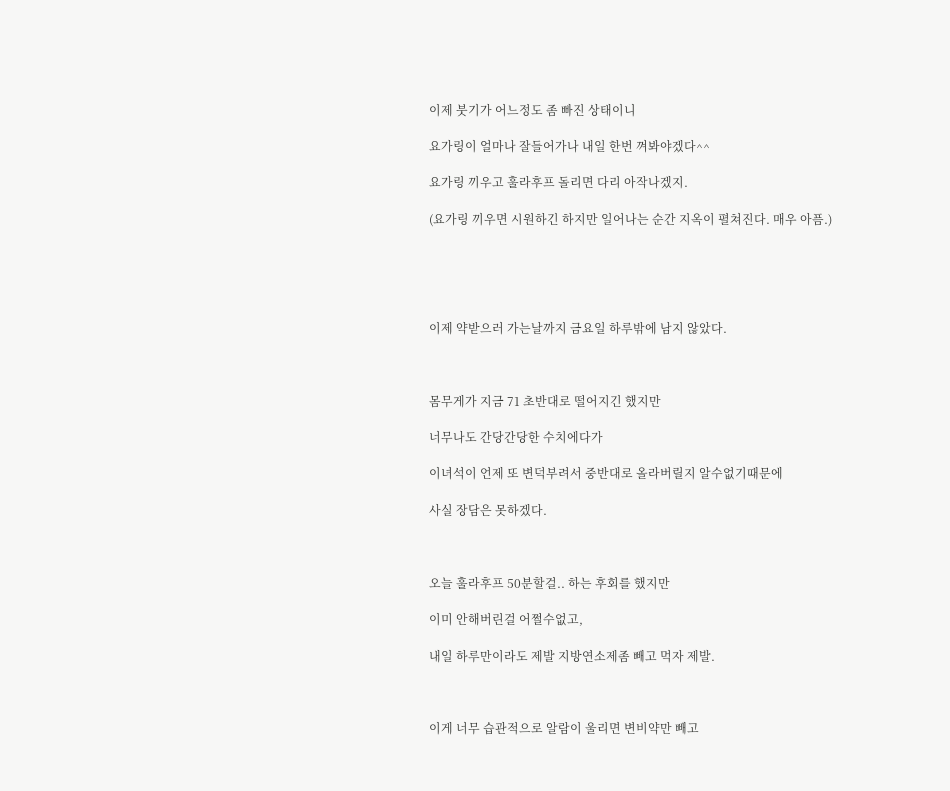이제 붓기가 어느정도 좀 빠진 상태이니

요가링이 얼마나 잘들어가나 내일 한번 껴봐야겠다^^

요가링 끼우고 훌라후프 돌리면 다리 아작나겠지.

(요가링 끼우면 시원하긴 하지만 일어나는 순간 지옥이 펼쳐진다. 매우 아픔.)





이제 약받으러 가는날까지 금요일 하루밖에 남지 않았다.



몸무게가 지금 71 초반대로 떨어지긴 했지만

너무나도 간당간당한 수치에다가

이녀석이 언제 또 변덕부려서 중반대로 올라버릴지 알수없기때문에

사실 장담은 못하겠다.



오늘 훌라후프 50분할걸.. 하는 후회를 했지만

이미 안해버린걸 어쩔수없고,

내일 하루만이라도 제발 지방연소제좀 빼고 먹자 제발.



이게 너무 습관적으로 알람이 울리면 변비약만 빼고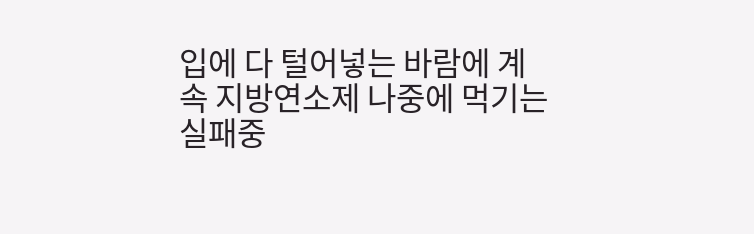입에 다 털어넣는 바람에 계속 지방연소제 나중에 먹기는 실패중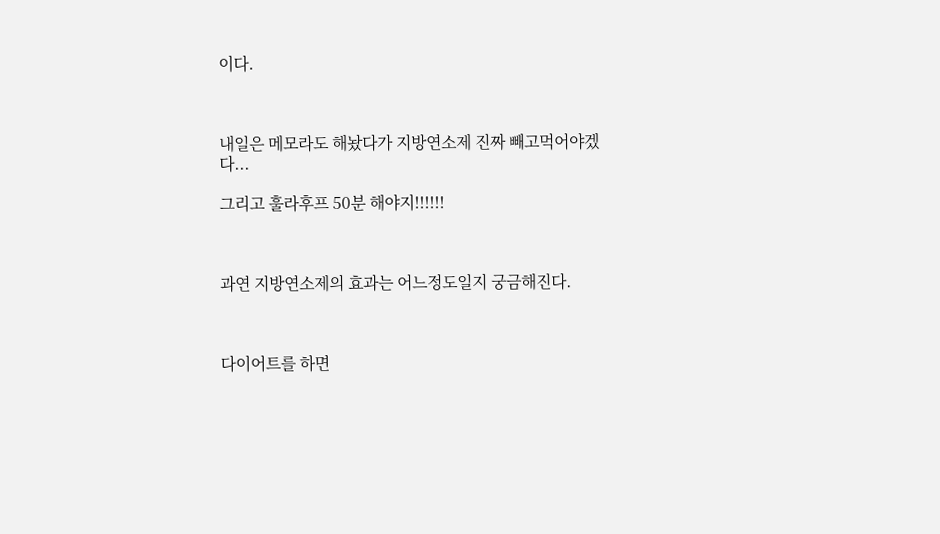이다.



내일은 메모라도 해놨다가 지방연소제 진짜 빼고먹어야겠다...

그리고 훌라후프 50분 해야지!!!!!!



과연 지방연소제의 효과는 어느정도일지 궁금해진다.



다이어트를 하면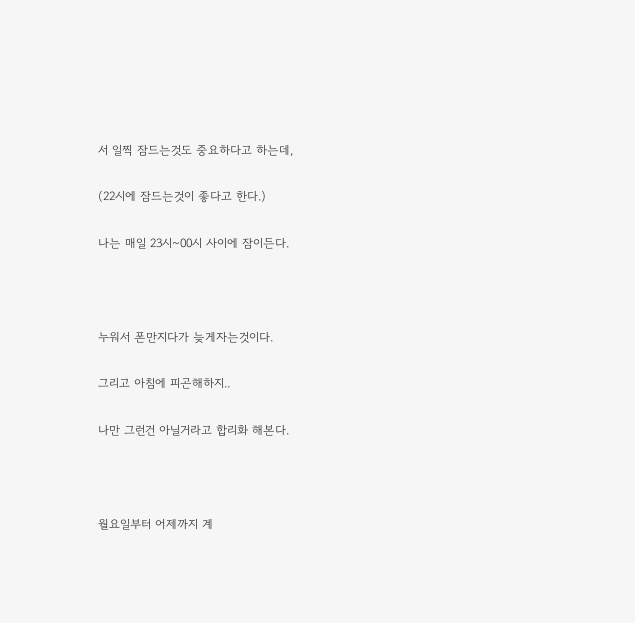서 일찍 잠드는것도 중요하다고 하는데,

(22시에 잠드는것이 좋다고 한다.)

나는 매일 23시~00시 사이에 잠이든다.



누워서 폰만지다가 늦게자는것이다.

그리고 아침에 피곤해하지..

나만 그런건 아닐거라고 합리화 해본다.



월요일부터 어제까지 계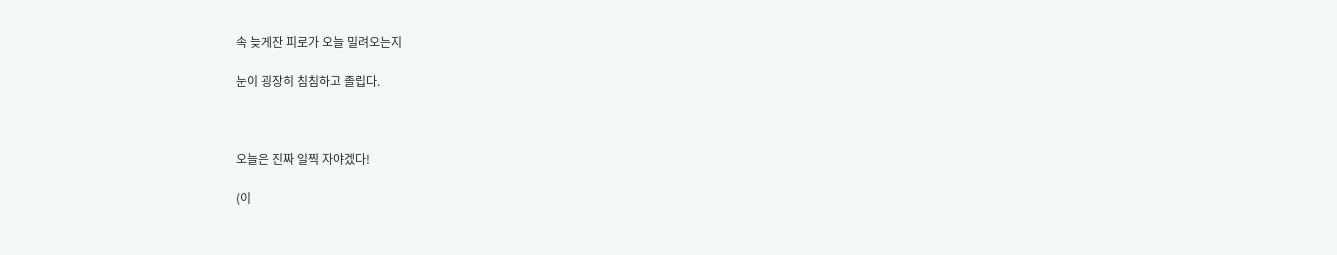속 늦게잔 피로가 오늘 밀려오는지

눈이 굉장히 침침하고 졸립다.



오늘은 진짜 일찍 자야겠다!

(이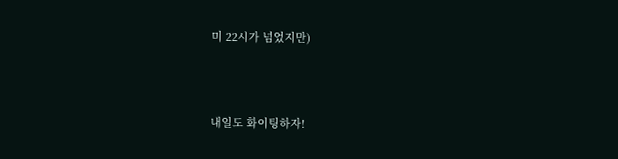미 22시가 넘었지만)



내일도 화이팅하자!